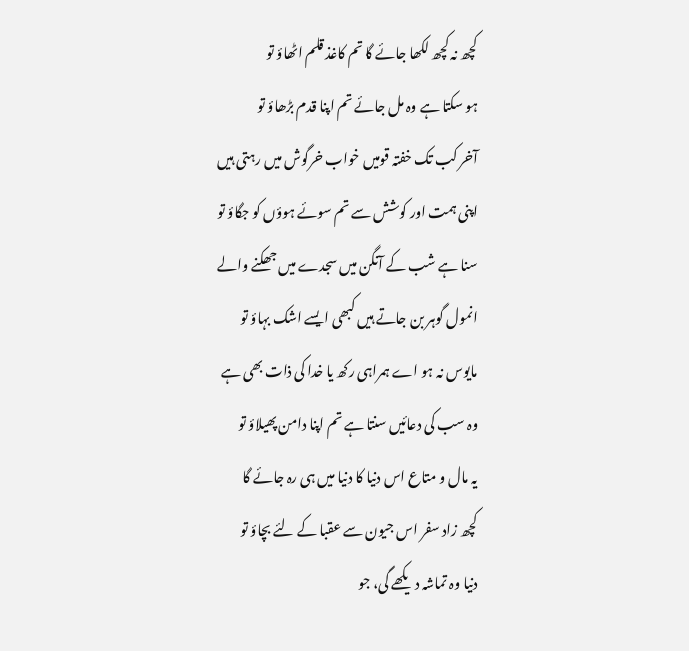کچھ نہ کچھ لکھا جائے گا تم کاغذ قلم اٹھاؤ تو
ہو سکتا ہے وہ مل جائے تم اپنا قدم بڑھاؤ تو
آخر کب تک خفتہ قومیں خواب خرگوش میں رہتی ہیں
اپنی ہمت اور کوشش سے تم سوئے ہوؤں کو جگاؤ تو
سنا ہے شب کے آنگن میں سجدے میں جھکنے والے
انمول گوہر بن جاتے ہیں کبھی ایسے اشک بہاؤ تو
مایوس نہ ہو اے ہمراہی رکھ یا خدا کی ذات بھی ہے
وہ سب کی دعائیں سنتا ہے تم اپنا دامن پھیلاؤ تو
یہ مال و متاع اس دنیا کا دنیا میں ہی رہ جائے گا
کچھ زاد سفر اس جیون سے عقبا کے لئے بچاؤ تو
دنیا وہ تماشہ دیکھے گی، جو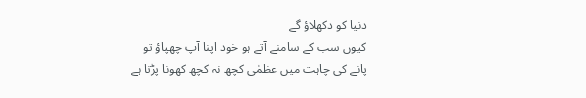دنیا کو دکھلاؤ گے
کیوں سب کے سامنے آتے ہو خود اپنا آپ چھپاؤ تو
پانے کی چاہت میں عظمٰی کچھ نہ کچھ کھونا پڑتا ہے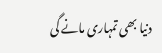دنیا بھی تمہاری مانے گی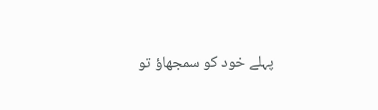پہلے خود کو سمجھاؤ تو